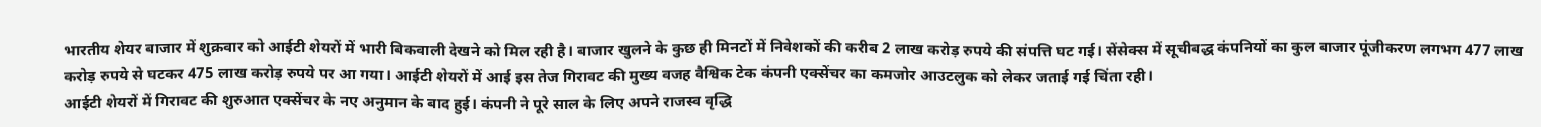भारतीय शेयर बाजार में शुक्रवार को आईटी शेयरों में भारी बिकवाली देखने को मिल रही है। बाजार खुलने के कुछ ही मिनटों में निवेशकों की करीब 2 लाख करोड़ रुपये की संपत्ति घट गई। सेंसेक्स में सूचीबद्ध कंपनियों का कुल बाजार पूंजीकरण लगभग 477 लाख करोड़ रुपये से घटकर 475 लाख करोड़ रुपये पर आ गया। आईटी शेयरों में आई इस तेज गिरावट की मुख्य वजह वैश्विक टेक कंपनी एक्सेंचर का कमजोर आउटलुक को लेकर जताई गई चिंता रही।
आईटी शेयरों में गिरावट की शुरुआत एक्सेंचर के नए अनुमान के बाद हुई। कंपनी ने पूरे साल के लिए अपने राजस्व वृद्धि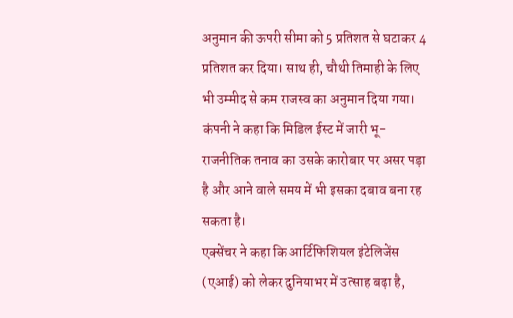अनुमान की ऊपरी सीमा को 5 प्रतिशत से घटाकर 4 प्रतिशत कर दिया। साथ ही, चौथी तिमाही के लिए भी उम्मीद से कम राजस्व का अनुमान दिया गया। कंपनी ने कहा कि मिडिल ईस्ट में जारी भू-राजनीतिक तनाव का उसके कारोबार पर असर पड़ा है और आने वाले समय में भी इसका दबाव बना रह सकता है।
एक्सेंचर ने कहा कि आर्टिफिशियल इंटेलिजेंस (एआई) को लेकर दुनियाभर में उत्साह बढ़ा है,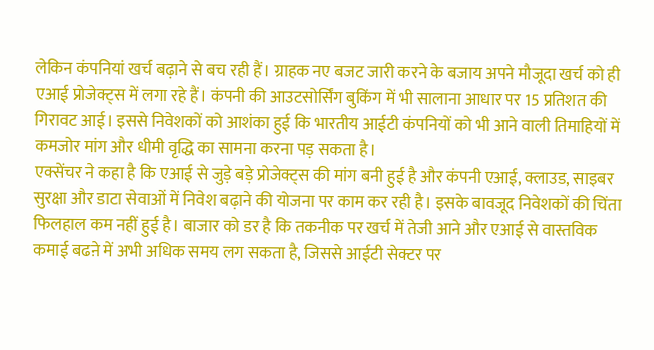लेकिन कंपनियां खर्च बढ़ाने से बच रही हैं। ग्राहक नए बजट जारी करने के बजाय अपने मौजूदा खर्च को ही एआई प्रोजेक्ट्स में लगा रहे हैं। कंपनी की आउटसोर्सिंग बुकिंग में भी सालाना आधार पर 15 प्रतिशत की गिरावट आई। इससे निवेशकों को आशंका हुई कि भारतीय आईटी कंपनियों को भी आने वाली तिमाहियों में कमजोर मांग और धीमी वृद्धि का सामना करना पड़ सकता है।
एक्सेंचर ने कहा है कि एआई से जुड़े बड़े प्रोजेक्ट्स की मांग बनी हुई है और कंपनी एआई, क्लाउड, साइबर सुरक्षा और डाटा सेवाओं में निवेश बढ़ाने की योजना पर काम कर रही है। इसके बावजूद निवेशकों की चिंता फिलहाल कम नहीं हुई है। बाजार को डर है कि तकनीक पर खर्च में तेजी आने और एआई से वास्तविक कमाई बढऩे में अभी अधिक समय लग सकता है, जिससे आईटी सेक्टर पर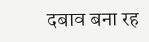दबाव बना रह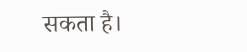सकता है।